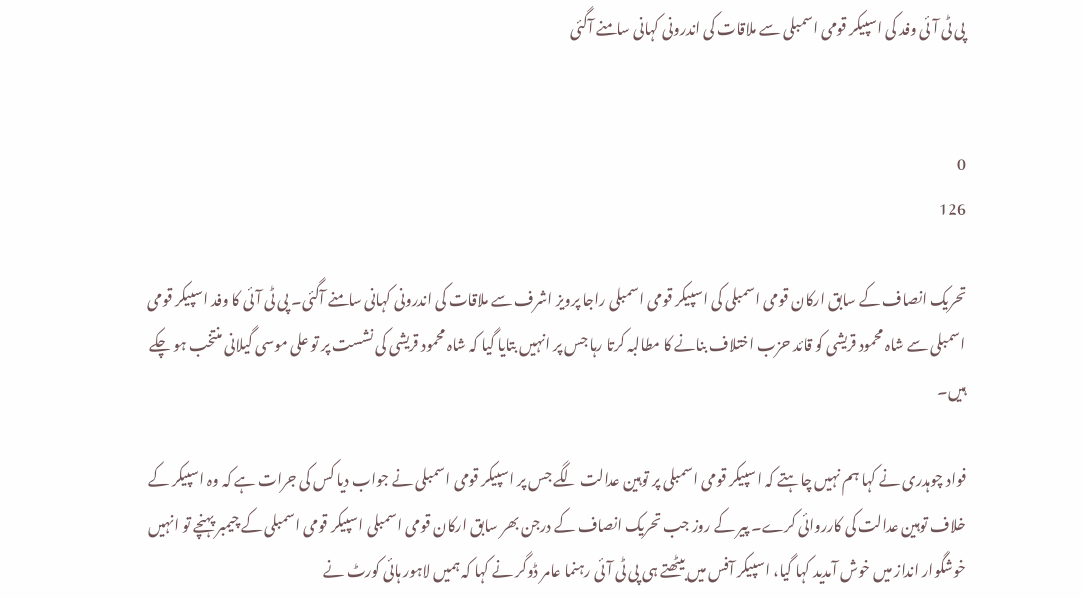پی ٹی آئی وفد کی اسپیکر قومی اسمبلی سے ملاقات کی اندرونی کہانی سامنے آگئی


0
126

تحریک انصاف کے سابق ارکان قومی اسمبلی کی اسپیکر قومی اسمبلی راجا پرویز اشرف سے ملاقات کی اندرونی کہانی سامنے آگئی۔ پی ٹی آئی کا وفد اسپیکر قومی اسمبلی سے شاہ محمود قریشی کو قائد حزب اختلاف بنانے کا مطالبہ کرتا رہا جس پر انہیں بتایا گیا کہ شاہ محمود قریشی کی نشست پر تو علی موسی گیلانی منتخب ہو چکے ہیں۔

فواد چوہدری نے کہا ہم نہیں چاہتے کہ اسپیکر قومی اسمبلی پر توہین عدالت لگے جس پر اسپیکر قومی اسمبلی نے جواب دیا کس کی جرات ہے کہ وہ اسپیکر کے خلاف توہین عدالت کی کارروائی کرے۔ پیر کے روز جب تحریک انصاف کے درجن بھر سابق ارکان قومی اسمبلی اسپیکر قومی اسمبلی کے چیمبر پہنچے تو انہیں خوشگوار انداز میں خوش آمدید کہا گیا، اسپیکر آفس میں بیٹھتے ہی پی ٹی آئی رہنما عامر ڈوگر نے کہا کہ ہمیں لاہور ہائی کورٹ نے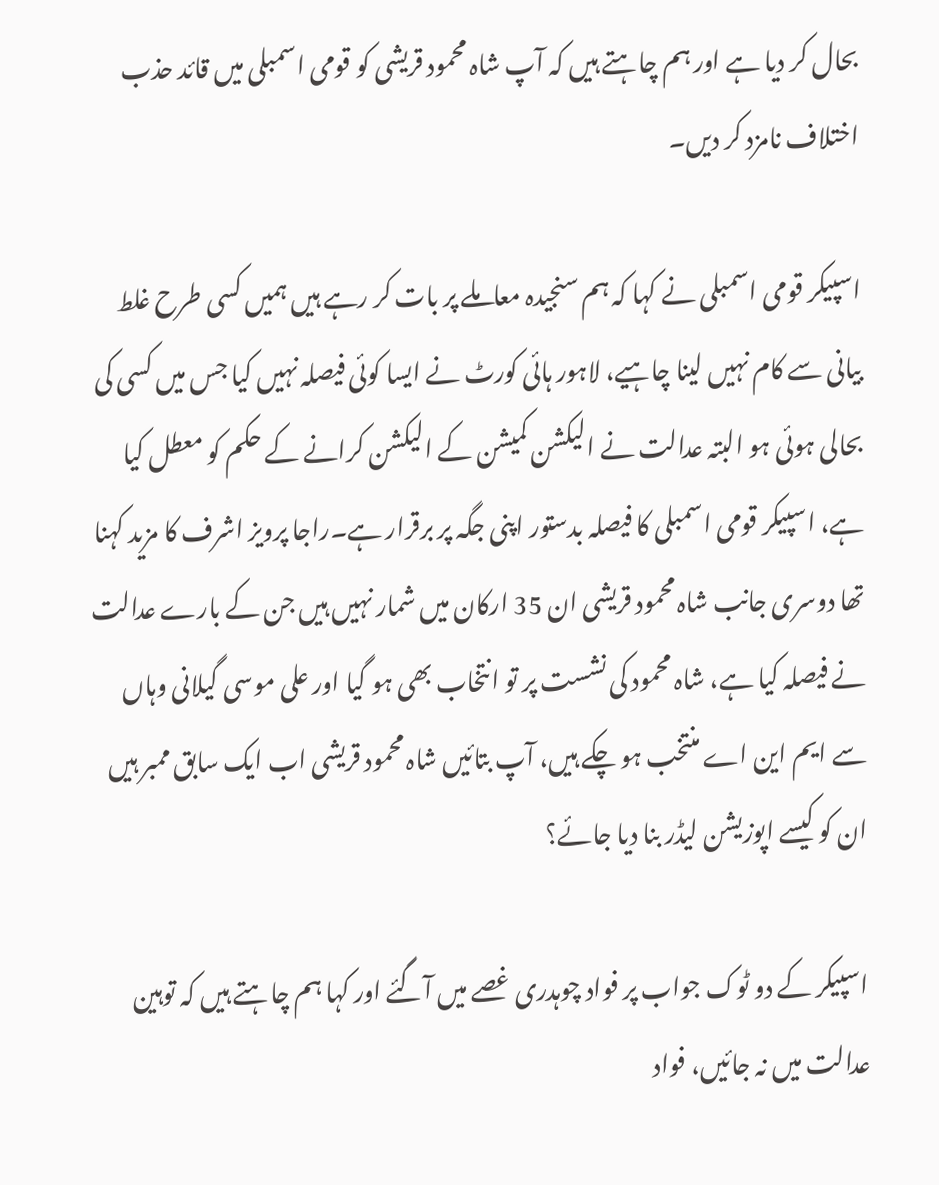بحال کر دیا ہے اور ہم چاہتے ہیں کہ آپ شاہ محمود قریشی کو قومی اسمبلی میں قائد حذب اختلاف نامزد کر دیں۔

اسپیکر قومی اسمبلی نے کہا کہ ہم سنجیدہ معاملے پر بات کر رہے ہیں ہمیں کسی طرح غلط بیانی سے کام نہیں لینا چاہیے، لاہور ہائی کورٹ نے ایسا کوئی فیصلہ نہیں کیا جس میں کسی کی بحالی ہوئی ہو البتہ عدالت نے الیکشن کمیشن کے الیکشن کرانے کے حکم کو معطل کیا ہے، اسپیکر قومی اسمبلی کا فیصلہ بدستور اپنی جگہ پر برقرار ہے۔راجا پرویز اشرف کا مزید کہنا تھا دوسری جانب شاہ محمود قریشی ان 35 ارکان میں شمار نہیں ہیں جن کے بارے عدالت نے فیصلہ کیا ہے، شاہ محمود کی نشست پر تو انتخاب بھی ہو گیا اور علی موسی گیلانی وہاں سے ایم این اے منتخب ہو چکے ہیں، آپ بتائیں شاہ محمود قریشی اب ایک سابق ممبر ہیں ان کو کیسے اپوزیشن لیڈر بنا دیا جائے؟

اسپیکر کے دو ٹوک جواب پر فواد چوہدری غصے میں آگئے اور کہا ہم چاہتے ہیں کہ توہین عدالت میں نہ جائیں، فواد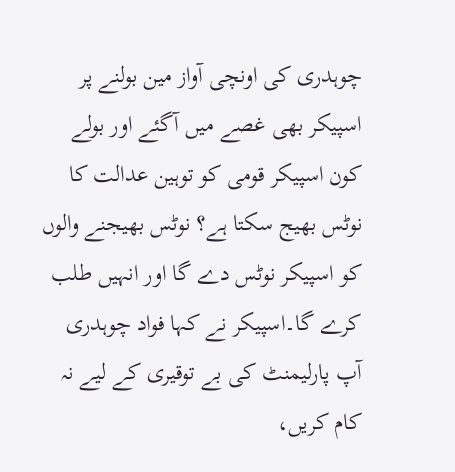چوہدری کی اونچی آواز مین بولنے پر اسپیکر بھی غصے میں آگئے اور بولے کون اسپیکر قومی کو توہین عدالت کا نوٹس بھیج سکتا ہے؟ نوٹس بھیجنے والوں کو اسپیکر نوٹس دے گا اور انہیں طلب کرے گا۔اسپیکر نے کہا فواد چوہدری آپ پارلیمنٹ کی بے توقیری کے لیے نہ کام کریں،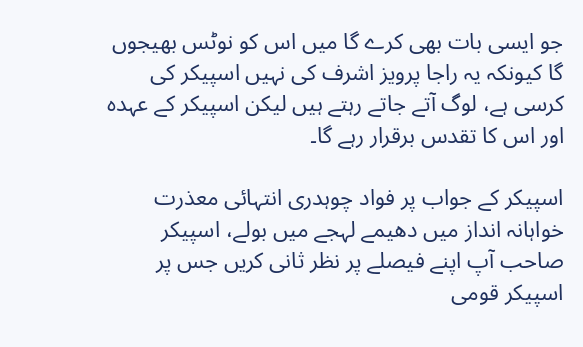جو ایسی بات بھی کرے گا میں اس کو نوٹس بھیجوں گا کیونکہ یہ راجا پرویز اشرف کی نہیں اسپیکر کی کرسی ہے، لوگ آتے جاتے رہتے ہیں لیکن اسپیکر کے عہدہ اور اس کا تقدس برقرار رہے گا۔

اسپیکر کے جواب پر فواد چوہدری انتہائی معذرت خواہانہ انداز میں دھیمے لہجے میں بولے، اسپیکر صاحب آپ اپنے فیصلے پر نظر ثانی کریں جس پر اسپیکر قومی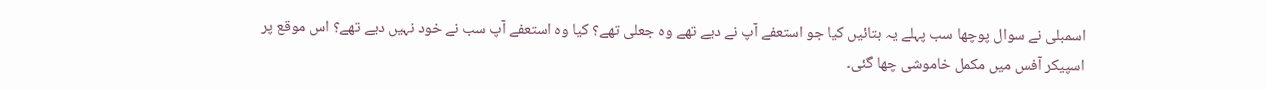اسمبلی نے سوال پوچھا سب پہلے یہ بتائیں کیا جو استعفے آپ نے دیے تھے وہ جعلی تھے؟ کیا وہ استعفے آپ سب نے خود نہیں دیے تھے؟ اس موقع پر اسپیکر آفس میں مکمل خاموشی چھا گئی۔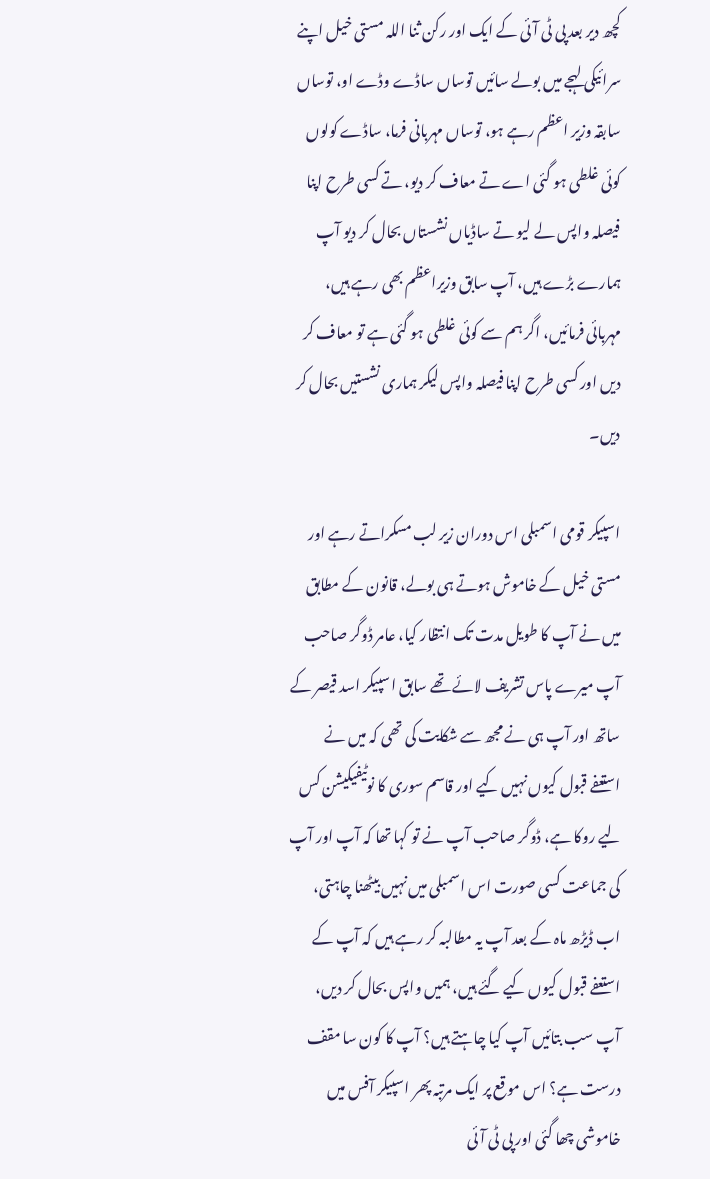کچھ دیر بعد پی ٹی آئی کے ایک اور رکن ثنا اللہ مستی خیل اپنے سرائیکی لہجے میں بولے سائیں توساں ساڈے وڈے او، توساں سابقہ وزیر اعظم رہے ہو، توساں مہربانی فرما، ساڈے کولوں کوئی غلطی ہو گئی اے تے معاف کر دیو، تے کسی طرح اپنا فیصلہ واپس لے لیو تے ساڈیاں نشستاں بحال کر دیو آپ ہمارے بڑے ہیں، آپ سابق وزیراعظم بھی رہے ہیں، مہربائی فرمائیں، اگر ہم سے کوئی غلطی ہو گئی ہے تو معاف کر دیں اور کسی طرح اپنا فیصلہ واپس لیکر ہماری نشستیں بحال کر دیں۔

اسپیکر قومی اسمبلی اس دوران زیر لب مسکراتے رہے اور مستی خیل کے خاموش ہوتے ہی بولے، قانون کے مطابق میں نے آپ کا طویل مدت تک انتظار کیا، عامر ڈوگر صاحب آپ میرے پاس تشریف لائے تھے سابق اسپیکر اسد قیصر کے ساتھ اور آپ ہی نے مجھ سے شکایت کی تھی کہ میں نے استعفے قبول کیوں نہیں کیے اور قاسم سوری کا نوٹیفیکیشن کس لیے روکا ہے، ڈوگر صاحب آپ نے تو کہا تھا کہ آپ اور آپ کی جماعت کسی صورت اس اسمبلی میں نہیں بیٹھنا چاہتی، اب ڈیڑھ ماہ کے بعد آپ یہ مطالبہ کر رہے ہیں کہ آپ کے استعفے قبول کیوں کیے گئے ہیں، ہمیں واپس بحال کر دیں، آپ سب بتائیں آپ کیا چاہتے ہیں؟ آپ کا کون سا مقف درست ہے؟ اس موقع پر ایک مرتبہ پھر اسپیکر آفس میں خاموشی چھا گئی اور پی ٹی آئی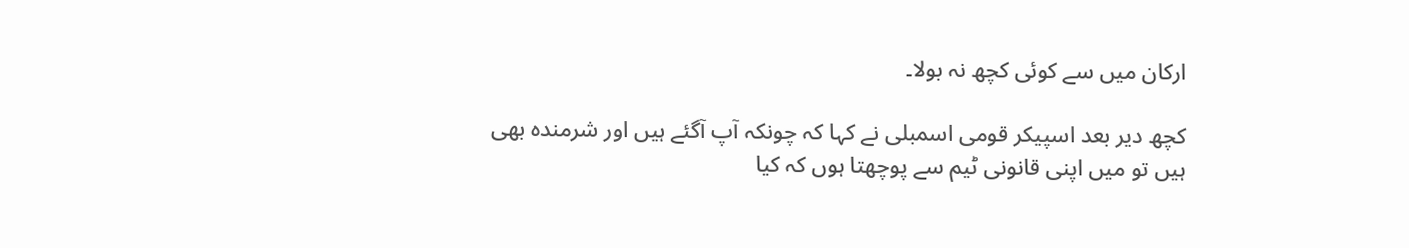ارکان میں سے کوئی کچھ نہ بولا۔

کچھ دیر بعد اسپیکر قومی اسمبلی نے کہا کہ چونکہ آپ آگئے ہیں اور شرمندہ بھی ہیں تو میں اپنی قانونی ٹیم سے پوچھتا ہوں کہ کیا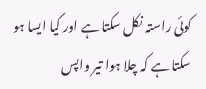کوئی راستہ نکل سکتا ہے اور کیا ایسا ہو سکتا ہے کہ چلا ہوا تیر واپس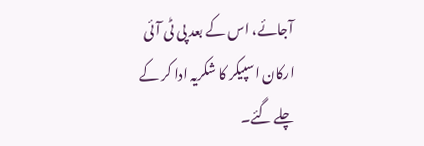آجائے، اس کے بعد پی ٹی آئی ارکان اسپیکر کا شکریہ ادا کر کے چلے گئے۔